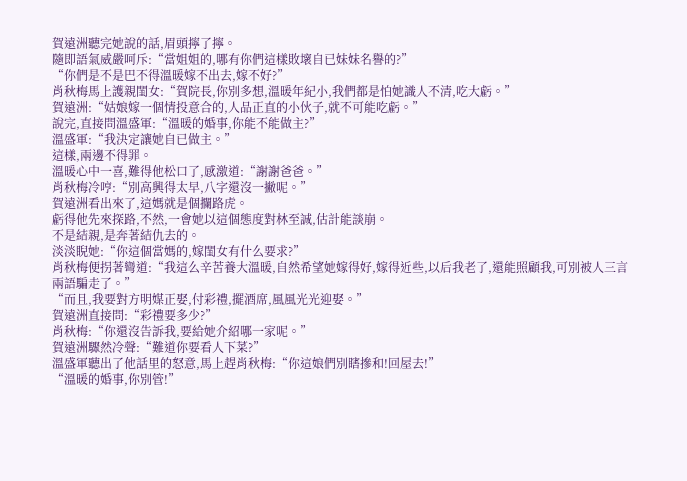賀遠洲聽完她說的話,眉頭擰了擰。
隨即語氣威嚴呵斥:“當姐姐的,哪有你們這樣敗壞自已妹妹名譽的?”
“你們是不是巴不得溫暖嫁不出去,嫁不好?”
肖秋梅馬上護親閨女:“賀院長,你別多想,溫暖年紀小,我們都是怕她識人不清,吃大虧。”
賀遠洲:“姑娘嫁一個情投意合的,人品正直的小伙子,就不可能吃虧。”
說完,直接問溫盛軍:“溫暖的婚事,你能不能做主?”
溫盛軍:“我決定讓她自已做主。”
這樣,兩邊不得罪。
溫暖心中一喜,難得他松口了,感激道:“謝謝爸爸。”
肖秋梅冷哼:“別高興得太早,八字還沒一撇呢。”
賀遠洲看出來了,這媽就是個攔路虎。
虧得他先來探路,不然,一會她以這個態度對林至誠,估計能談崩。
不是結親,是奔著結仇去的。
淡淡睨她:“你這個當媽的,嫁閨女有什么要求?”
肖秋梅便拐著彎道:“我這么辛苦養大溫暖,自然希望她嫁得好,嫁得近些,以后我老了,還能照顧我,可別被人三言兩語騙走了。”
“而且,我要對方明媒正娶,付彩禮,擺酒席,風風光光迎娶。”
賀遠洲直接問:“彩禮要多少?”
肖秋梅:“你還沒告訴我,要給她介紹哪一家呢。”
賀遠洲驟然冷聲:“難道你要看人下菜?”
溫盛軍聽出了他話里的怒意,馬上趕肖秋梅:“你這娘們別瞎摻和!回屋去!”
“溫暖的婚事,你別管!”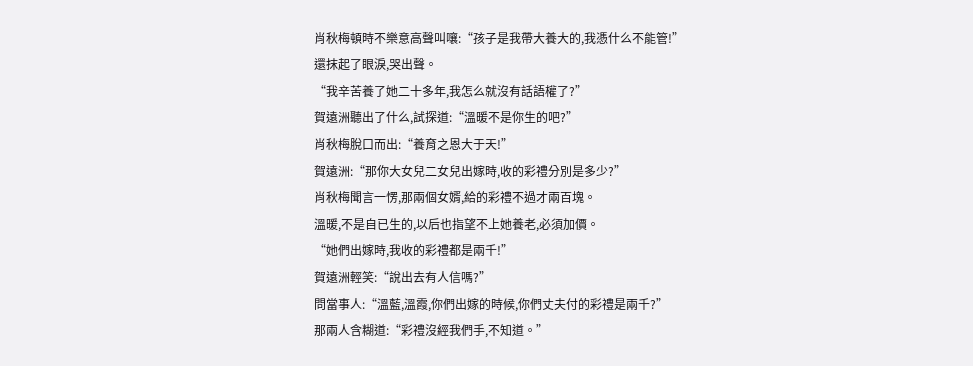肖秋梅頓時不樂意高聲叫嚷:“孩子是我帶大養大的,我憑什么不能管!”
還抹起了眼淚,哭出聲。
“我辛苦養了她二十多年,我怎么就沒有話語權了?”
賀遠洲聽出了什么,試探道:“溫暖不是你生的吧?”
肖秋梅脫口而出:“養育之恩大于天!”
賀遠洲:“那你大女兒二女兒出嫁時,收的彩禮分別是多少?”
肖秋梅聞言一愣,那兩個女婿,給的彩禮不過才兩百塊。
溫暖,不是自已生的,以后也指望不上她養老,必須加價。
“她們出嫁時,我收的彩禮都是兩千!”
賀遠洲輕笑:“說出去有人信嗎?”
問當事人:“溫藍,溫霞,你們出嫁的時候,你們丈夫付的彩禮是兩千?”
那兩人含糊道:“彩禮沒經我們手,不知道。”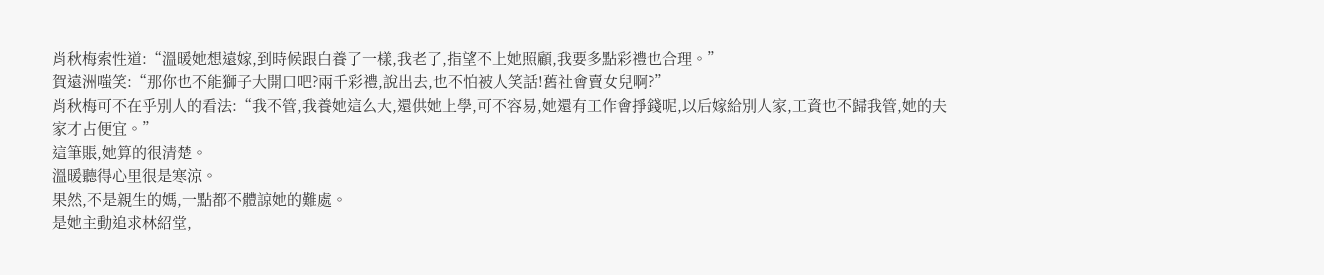肖秋梅索性道:“溫暖她想遠嫁,到時候跟白養了一樣,我老了,指望不上她照顧,我要多點彩禮也合理。”
賀遠洲嗤笑:“那你也不能獅子大開口吧?兩千彩禮,說出去,也不怕被人笑話!舊社會賣女兒啊?”
肖秋梅可不在乎別人的看法:“我不管,我養她這么大,還供她上學,可不容易,她還有工作會掙錢呢,以后嫁給別人家,工資也不歸我管,她的夫家才占便宜。”
這筆賬,她算的很清楚。
溫暖聽得心里很是寒涼。
果然,不是親生的媽,一點都不體諒她的難處。
是她主動追求林紹堂,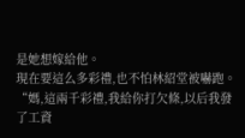是她想嫁給他。
現在要這么多彩禮,也不怕林紹堂被嚇跑。
“媽,這兩千彩禮,我給你打欠條,以后我發了工資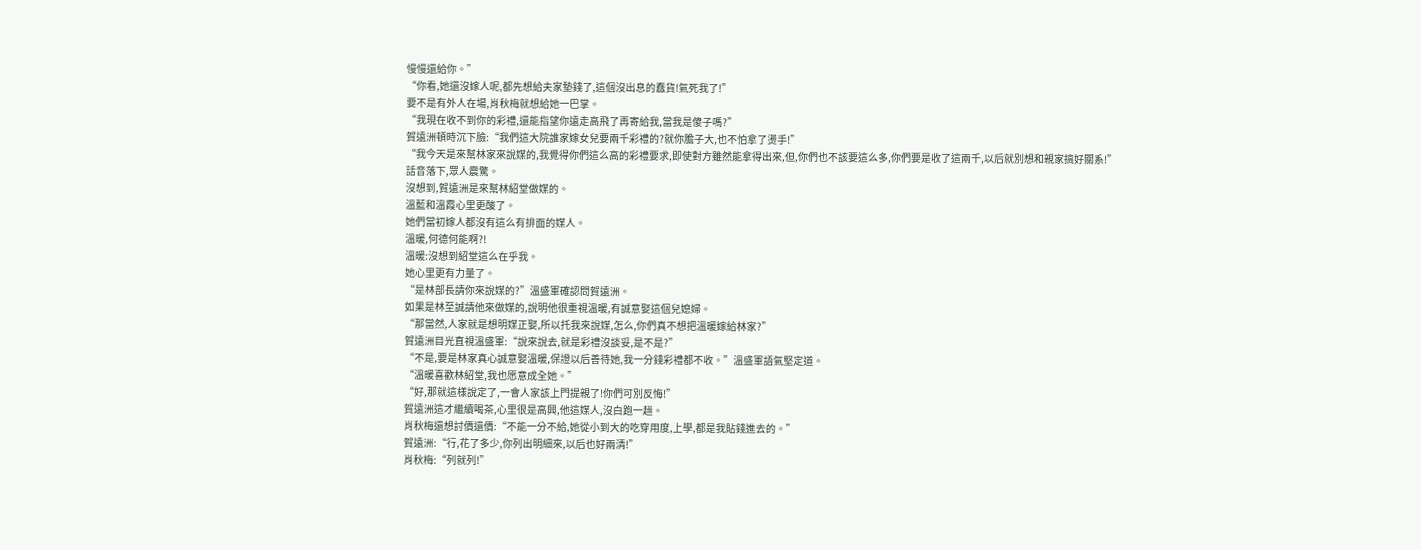慢慢還給你。”
“你看,她還沒嫁人呢,都先想給夫家墊錢了,這個沒出息的蠢貨!氣死我了!”
要不是有外人在場,肖秋梅就想給她一巴掌。
“我現在收不到你的彩禮,還能指望你遠走高飛了再寄給我,當我是傻子嗎?”
賀遠洲頓時沉下臉:“我們這大院誰家嫁女兒要兩千彩禮的?就你膽子大,也不怕拿了燙手!”
“我今天是來幫林家來說媒的,我覺得你們這么高的彩禮要求,即使對方雖然能拿得出來,但,你們也不該要這么多,你們要是收了這兩千,以后就別想和親家搞好關系!”
話音落下,眾人震驚。
沒想到,賀遠洲是來幫林紹堂做媒的。
溫藍和溫霞心里更酸了。
她們當初嫁人都沒有這么有排面的媒人。
溫暖,何德何能啊?!
溫暖:沒想到紹堂這么在乎我。
她心里更有力量了。
“是林部長請你來說媒的?”溫盛軍確認問賀遠洲。
如果是林至誠請他來做媒的,說明他很重視溫暖,有誠意娶這個兒媳婦。
“那當然,人家就是想明媒正娶,所以托我來說媒,怎么,你們真不想把溫暖嫁給林家?”
賀遠洲目光直視溫盛軍:“說來說去,就是彩禮沒談妥,是不是?”
“不是,要是林家真心誠意娶溫暖,保證以后善待她,我一分錢彩禮都不收。”溫盛軍語氣堅定道。
“溫暖喜歡林紹堂,我也愿意成全她。”
“好,那就這樣說定了,一會人家該上門提親了!你們可別反悔!”
賀遠洲這才繼續喝茶,心里很是高興,他這媒人,沒白跑一趟。
肖秋梅還想討價還價:“不能一分不給,她從小到大的吃穿用度,上學,都是我貼錢進去的。”
賀遠洲:“行,花了多少,你列出明細來,以后也好兩清!”
肖秋梅:“列就列!”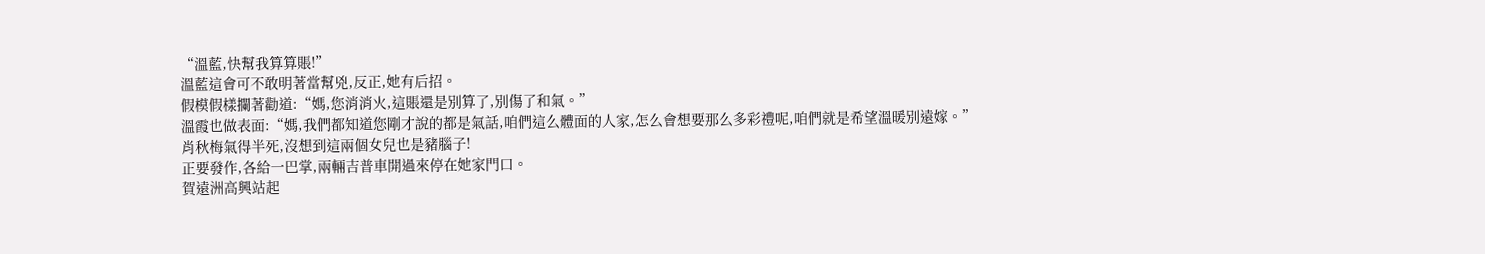“溫藍,快幫我算算賬!”
溫藍這會可不敢明著當幫兇,反正,她有后招。
假模假樣攔著勸道:“媽,您消消火,這賬還是別算了,別傷了和氣。”
溫霞也做表面:“媽,我們都知道您剛才說的都是氣話,咱們這么體面的人家,怎么會想要那么多彩禮呢,咱們就是希望溫暖別遠嫁。”
肖秋梅氣得半死,沒想到這兩個女兒也是豬腦子!
正要發作,各給一巴掌,兩輛吉普車開過來停在她家門口。
賀遠洲高興站起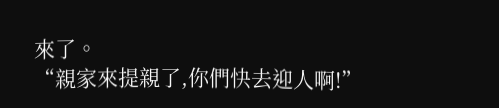來了。
“親家來提親了,你們快去迎人啊!”